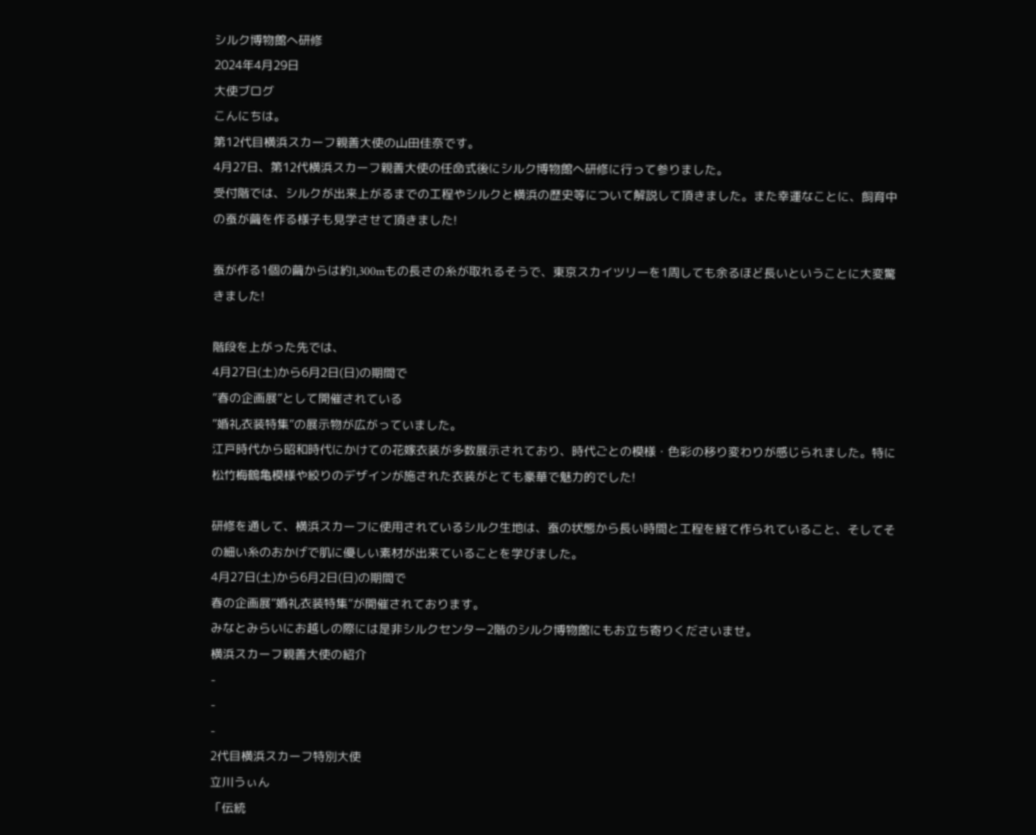シルク博物館へ研修
2024年4月29日
大使ブログ
こんにちは。
第12代目横浜スカーフ親善大使の山田佳奈です。
4月27日、第12代横浜スカーフ親善大使の任命式後にシルク博物館へ研修に行って参りました。
受付階では、シルクが出来上がるまでの工程やシルクと横浜の歴史等について解説して頂きました。また幸運なことに、飼育中の蚕が繭を作る様子も見学させて頂きました!

蚕が作る1個の繭からは約1,300mもの長さの糸が取れるそうで、東京スカイツリーを1周しても余るほど長いということに大変驚きました!

階段を上がった先では、
4月27日(土)から6月2日(日)の期間で
”春の企画展”として開催されている
”婚礼衣装特集”の展示物が広がっていました。
江戸時代から昭和時代にかけての花嫁衣装が多数展示されており、時代ごとの模様・色彩の移り変わりが感じられました。特に松竹梅鶴亀模様や絞りのデザインが施された衣装がとても豪華で魅力的でした!

研修を通して、横浜スカーフに使用されているシルク生地は、蚕の状態から長い時間と工程を経て作られていること、そしてその細い糸のおかげで肌に優しい素材が出来ていることを学びました。
4月27日(土)から6月2日(日)の期間で
春の企画展”婚礼衣装特集”が開催されております。
みなとみらいにお越しの際には是非シルクセンター2階のシルク博物館にもお立ち寄りくださいませ。
横浜スカーフ親善大使の紹介
-
-
-
2代目横浜スカーフ特別大使
立川うぃん
「伝統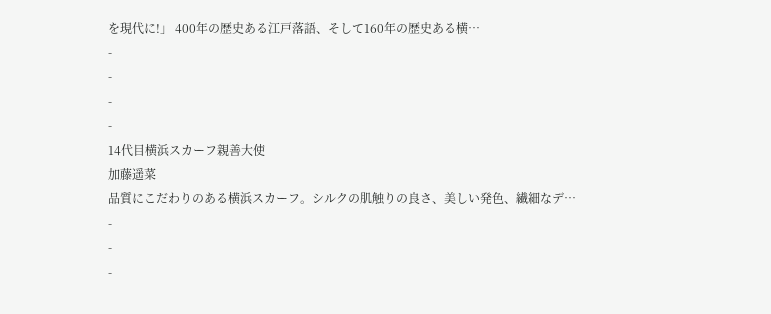を現代に!」 400年の歴史ある江戸落語、そして160年の歴史ある横…
-
-
-
-
14代目横浜スカーフ親善大使
加藤遥菜
品質にこだわりのある横浜スカーフ。シルクの肌触りの良さ、美しい発色、繊細なデ…
-
-
-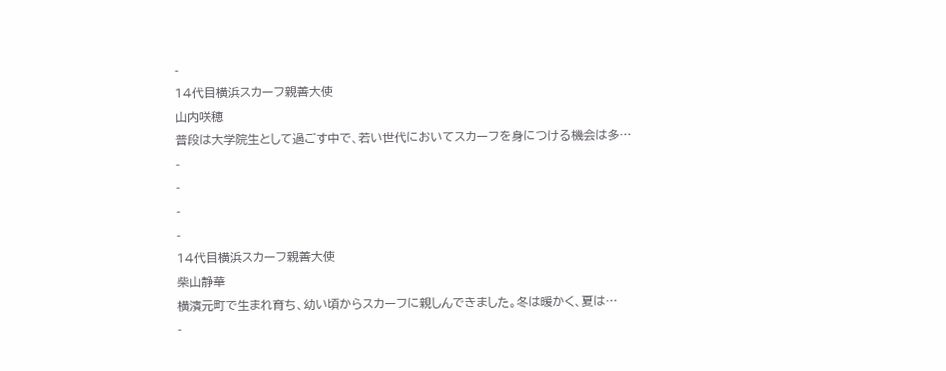-
14代目横浜スカーフ親善大使
山内咲穂
普段は大学院生として過ごす中で、若い世代においてスカーフを身につける機会は多…
-
-
-
-
14代目横浜スカーフ親善大使
柴山静華
横濱元町で生まれ育ち、幼い頃からスカーフに親しんできました。冬は暖かく、夏は…
-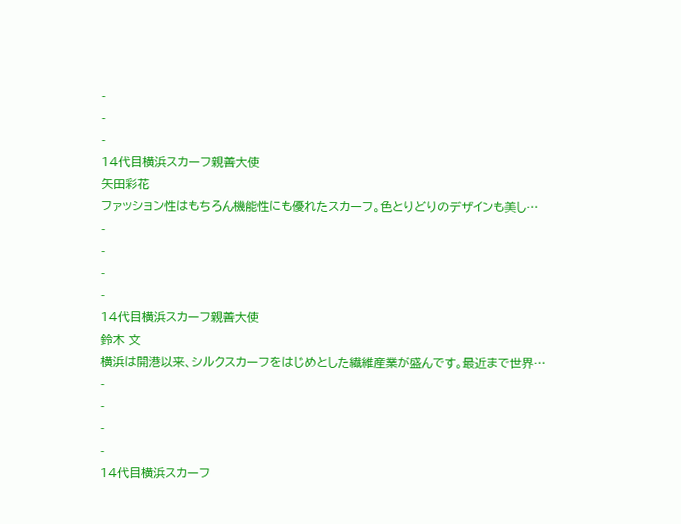-
-
-
14代目横浜スカーフ親善大使
矢田彩花
ファッション性はもちろん機能性にも優れたスカーフ。色とりどりのデザインも美し…
-
-
-
-
14代目横浜スカーフ親善大使
鈴木 文
横浜は開港以来、シルクスカーフをはじめとした繊維産業が盛んです。最近まで世界…
-
-
-
-
14代目横浜スカーフ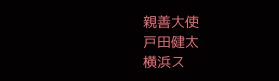親善大使
戸田健太
横浜ス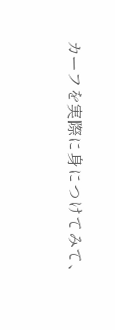カーフを実際に身につけてみて、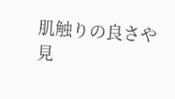肌触りの良さや見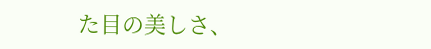た目の美しさ、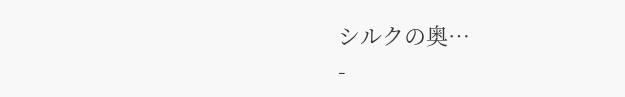シルクの奥…
-